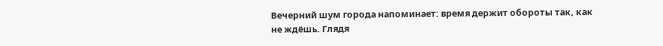Вечерний шум города напоминает: время держит обороты так, как не ждёшь. Глядя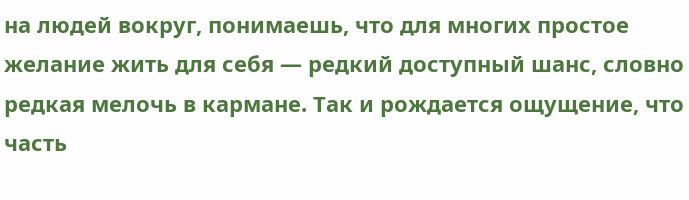на людей вокруг, понимаешь, что для многих простое желание жить для себя — редкий доступный шанс, словно редкая мелочь в кармане. Так и рождается ощущение, что часть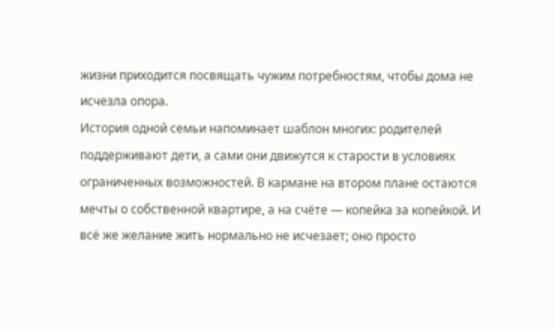жизни приходится посвящать чужим потребностям, чтобы дома не исчезла опора.
История одной семьи напоминает шаблон многих: родителей поддерживают дети, а сами они движутся к старости в условиях ограниченных возможностей. В кармане на втором плане остаются мечты о собственной квартире, а на счёте — копейка за копейкой. И всё же желание жить нормально не исчезает; оно просто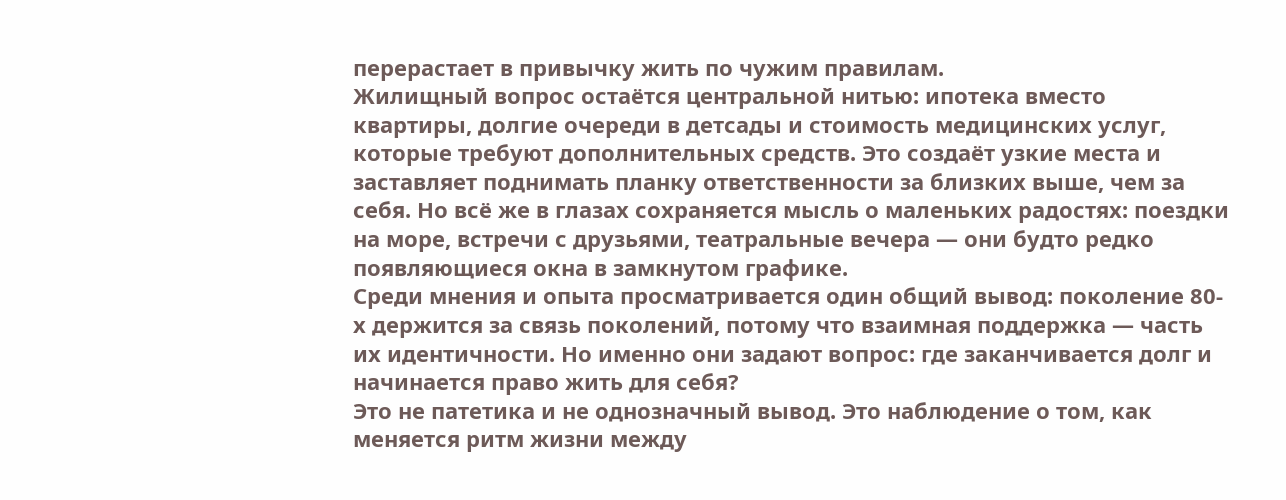перерастает в привычку жить по чужим правилам.
Жилищный вопрос остаётся центральной нитью: ипотека вместо квартиры, долгие очереди в детсады и стоимость медицинских услуг, которые требуют дополнительных средств. Это создаёт узкие места и заставляет поднимать планку ответственности за близких выше, чем за себя. Но всё же в глазах сохраняется мысль о маленьких радостях: поездки на море, встречи с друзьями, театральные вечера — они будто редко появляющиеся окна в замкнутом графике.
Среди мнения и опыта просматривается один общий вывод: поколение 80-х держится за связь поколений, потому что взаимная поддержка — часть их идентичности. Но именно они задают вопрос: где заканчивается долг и начинается право жить для себя?
Это не патетика и не однозначный вывод. Это наблюдение о том, как меняется ритм жизни между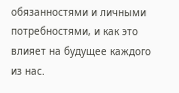обязанностями и личными потребностями, и как это влияет на будущее каждого из нас.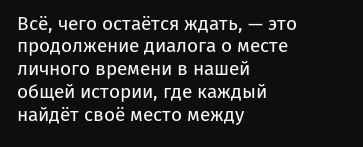Всё, чего остаётся ждать, — это продолжение диалога о месте личного времени в нашей общей истории, где каждый найдёт своё место между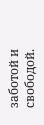заботой и свободой.